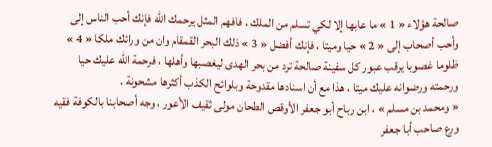صالحة هؤلاء « 1 » ما عابها إلا لكي تسلم من الملك ، فافهم المثل يرحمك اللّه فإنك أحب الناس إلى وأحب أصحاب إلى « 2 » حيا وميتا ، فإنك أفضل « 3 » ذلك البحر القمقام وان من ورائك ملكا « 4 » ظلوما غصوبا يرقب عبور كل سفينة صالحة ترد من بحر الهدى ليغصبها وأهلها ، فرحمة اللّه عليك حيا ورحمته ورضوانه عليك ميتا ، هذا مع أن اسنادها مقدوحة وبلوائح الكذب أكثرها مشحونة .
« ومحمد بن مسلم » ، ابن رباح أبو جعفر الأوقص الطحان مولى ثقيف الأعور ، وجه أصحابنا بالكوفة فقيه ورع صاحب أبا جعفر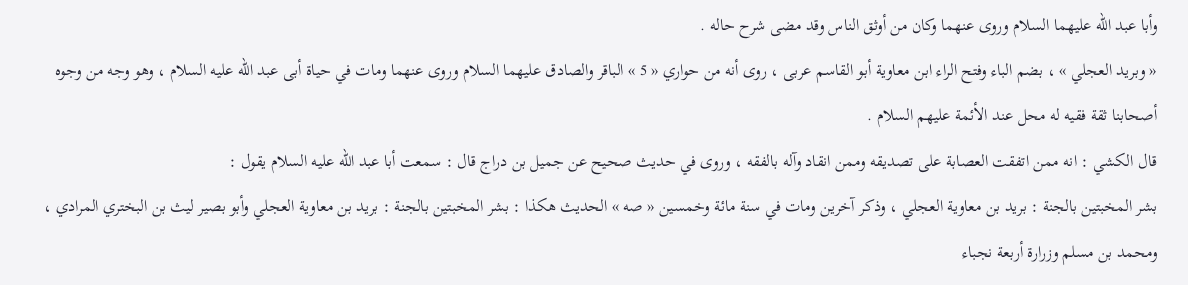وأبا عبد اللّه عليهما السلام وروى عنهما وكان من أوثق الناس وقد مضى شرح حاله .
« وبريد العجلي » ، بضم الباء وفتح الراء ابن معاوية أبو القاسم عربى ، روى أنه من حواري « 5 » الباقر والصادق عليهما السلام وروى عنهما ومات في حياة أبى عبد اللّه عليه السلام ، وهو وجه من وجوه أصحابنا ثقة فقيه له محل عند الأئمة عليهم السلام .
قال الكشي : انه ممن اتفقت العصابة على تصديقه وممن انقاد وآله بالفقه ، وروى في حديث صحيح عن جميل بن دراج قال : سمعت أبا عبد اللّه عليه السلام يقول :
بشر المخبتين بالجنة : بريد بن معاوية العجلي ، وذكر آخرين ومات في سنة مائة وخمسين « صه » الحديث هكذا : بشر المخبتين بالجنة : بريد بن معاوية العجلي وأبو بصير ليث بن البختري المرادي ، ومحمد بن مسلم وزرارة أربعة نجباء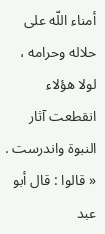أمناء اللّه على حلاله وحرامه ، لولا هؤلاء انقطعت آثار النبوة واندرست . « قالوا : قال أبو عبد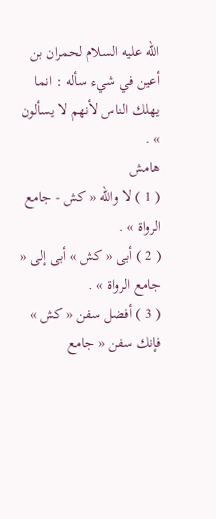اللّه عليه السلام لحمران بن أعين في شيء سأله : انما يهلك الناس لأنهم لا يسألون » .
هامش
( 1 ) لا واللّه « كش - جامع الرواة » .
( 2 ) أبى « كش » أبى إلى « جامع الرواة » .
( 3 ) أفضل سفن « كش » فإنك سفن « جامع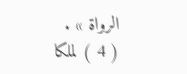الرواة » .
( 4 ) لملكا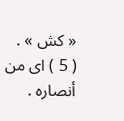« كش » .
( 5 ) اى من أنصاره .